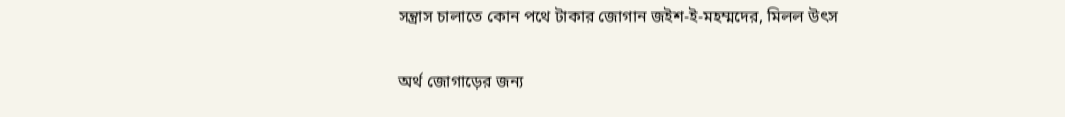সন্ত্রাস চালাতে কোন পথে টাকার জোগান জইশ-ই-মহম্মদের, মিলল উৎস

অর্থ জোগাড়ের জন্য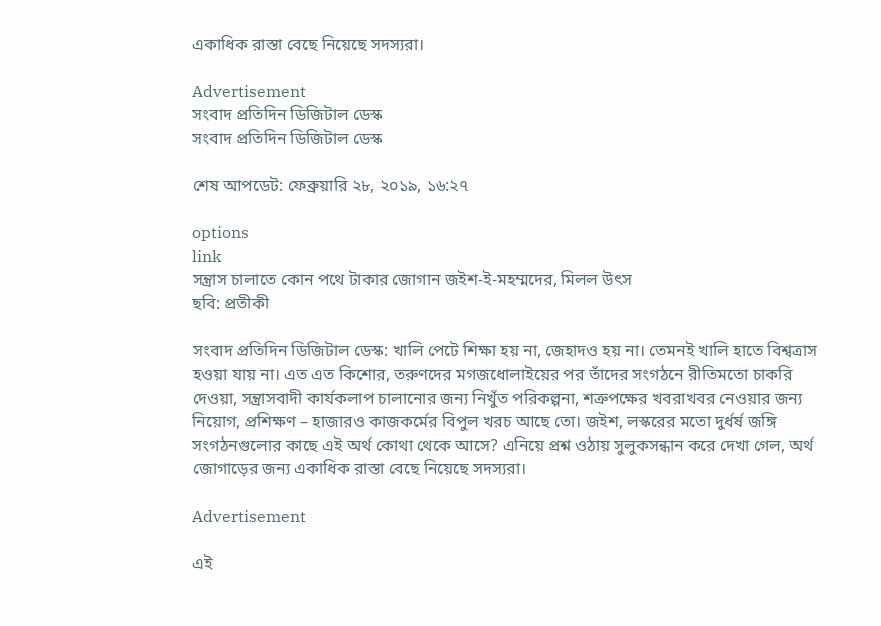একাধিক রাস্তা বেছে নিয়েছে সদস্যরা।

Advertisement
সংবাদ প্রতিদিন ডিজিটাল ডেস্ক
সংবাদ প্রতিদিন ডিজিটাল ডেস্ক

শেষ আপডেট: ফেব্রুয়ারি ২৮, ২০১৯, ১৬:২৭

options
link
সন্ত্রাস চালাতে কোন পথে টাকার জোগান জইশ-ই-মহম্মদের, মিলল উৎস
ছবি: প্রতীকী

সংবাদ প্রতিদিন ডিজিটাল ডেস্ক: খালি পেটে শিক্ষা হয় না, জেহাদও হয় না। তেমনই খালি হাতে বিশ্বত্রাস হওয়া যায় না। এত এত কিশোর, তরুণদের মগজধোলাইয়ের পর তাঁদের সংগঠনে রীতিমতো চাকরি দেওয়া, সন্ত্রাসবাদী কার্যকলাপ চালানোর জন্য নিখুঁত পরিকল্পনা, শত্রুপক্ষের খবরাখবর নেওয়ার জন্য নিয়োগ, প্রশিক্ষণ – হাজারও কাজকর্মের বিপুল খরচ আছে তো। জইশ, লস্করের মতো দুর্ধর্ষ জঙ্গি সংগঠনগুলোর কাছে এই অর্থ কোথা থেকে আসে? এনিয়ে প্রশ্ন ওঠায় সুলুকসন্ধান করে দেখা গেল, অর্থ জোগাড়ের জন্য একাধিক রাস্তা বেছে নিয়েছে সদস্যরা।

Advertisement

এই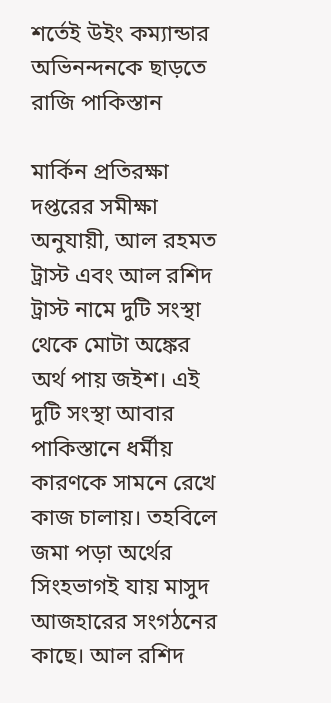শর্তেই উইং কম্যান্ডার অভিনন্দনকে ছাড়তে রাজি পাকিস্তান

মার্কিন প্রতিরক্ষা দপ্তরের সমীক্ষা অনুযায়ী, আল রহমত ট্রাস্ট এবং আল রশিদ ট্রাস্ট নামে দুটি সংস্থা থেকে মোটা অঙ্কের অর্থ পায় জইশ। এই দুটি সংস্থা আবার পাকিস্তানে ধর্মীয় কারণকে সামনে রেখে কাজ চালায়। তহবিলে জমা পড়া অর্থের সিংহভাগই যায় মাসুদ আজহারের সংগঠনের কাছে। আল রশিদ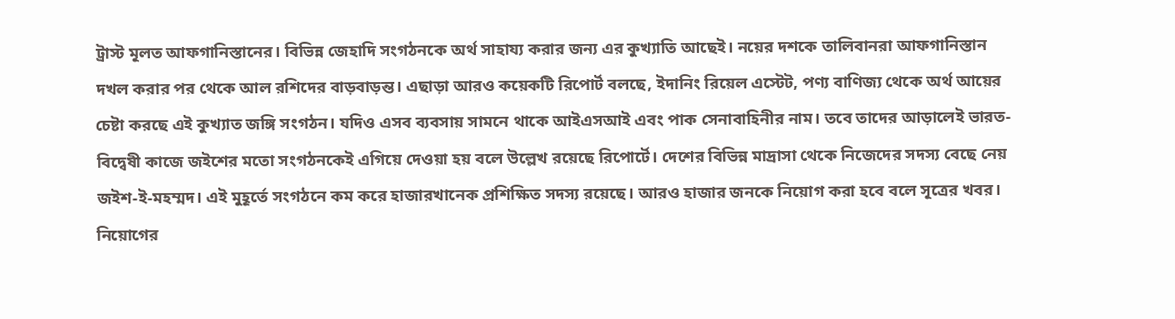ট্রাস্ট মূলত আফগানিস্তানের। বিভিন্ন জেহাদি সংগঠনকে অর্থ সাহায্য করার জন্য এর কুখ্যাতি আছেই। নয়ের দশকে তালিবানরা আফগানিস্তান দখল করার পর থেকে আল রশিদের বাড়বাড়ন্ত। এছাড়া আরও কয়েকটি রিপোর্ট বলছে, ইদানিং রিয়েল এস্টেট, পণ্য বাণিজ্য থেকে অর্থ আয়ের চেষ্টা করছে এই কুখ্যাত জঙ্গি সংগঠন। যদিও এসব ব্যবসায় সামনে থাকে আইএসআই এবং পাক সেনাবাহিনীর নাম। তবে তাদের আড়ালেই ভারত-বিদ্বেষী কাজে জইশের মতো সংগঠনকেই এগিয়ে দেওয়া হয় বলে উল্লেখ রয়েছে রিপোর্টে। দেশের বিভিন্ন মাদ্রাসা থেকে নিজেদের সদস্য বেছে নেয় জইশ-ই-মহম্মদ। এই মুহূর্তে সংগঠনে কম করে হাজারখানেক প্রশিক্ষিত সদস্য রয়েছে। আরও হাজার জনকে নিয়োগ করা হবে বলে সূত্রের খবর। নিয়োগের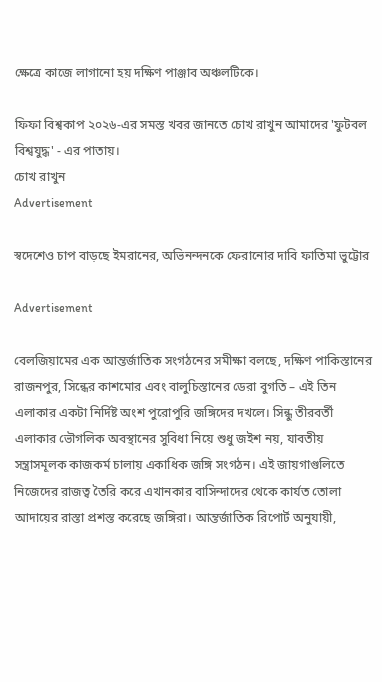ক্ষেত্রে কাজে লাগানো হয় দক্ষিণ পাঞ্জাব অঞ্চলটিকে।

ফিফা বিশ্বকাপ ২০২৬-এর সমস্ত খবর জানতে চোখ রাখুন আমাদের 'ফুটবল বিশ্বযুদ্ধ' - এর পাতায়।
চোখ রাখুন
Advertisement

স্বদেশেও চাপ বাড়ছে ইমরানের, অভিনন্দনকে ফেরানোর দাবি ফাতিমা ভুট্টোর

Advertisement

বেলজিয়ামের এক আন্তর্জাতিক সংগঠনের সমীক্ষা বলছে, দক্ষিণ পাকিস্তানের রাজনপুর, সিন্ধের কাশমোর এবং বালুচিস্তানের ডেরা বুগতি – এই তিন এলাকার একটা নির্দিষ্ট অংশ পুরোপুরি জঙ্গিদের দখলে। সিন্ধু তীরবর্তী এলাকার ভৌগলিক অবস্থানের সুবিধা নিয়ে শুধু জইশ নয়, যাবতীয় সন্ত্রাসমূলক কাজকর্ম চালায় একাধিক জঙ্গি সংগঠন। এই জায়গাগুলিতে নিজেদের রাজত্ব তৈরি করে এখানকার বাসিন্দাদের থেকে কার্যত তোলা আদায়ের রাস্তা প্রশস্ত করেছে জঙ্গিরা। আন্তর্জাতিক রিপোর্ট অনুযায়ী,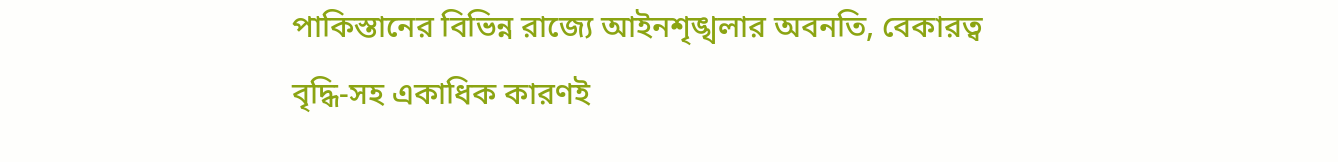পাকিস্তানের বিভিন্ন রাজ্যে আইনশৃঙ্খলার অবনতি, বেকারত্ব বৃদ্ধি-সহ একাধিক কারণই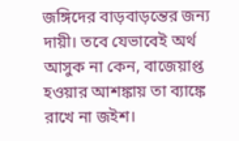জঙ্গিদের বাড়বাড়ন্তের জন্য দায়ী। তবে যেভাবেই অর্থ আসুক না কেন, বাজেয়াপ্ত হওয়ার আশঙ্কায় তা ব্যাঙ্কে রাখে না জইশ।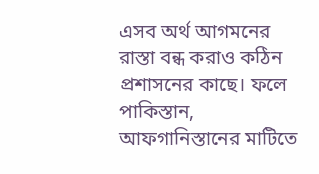এসব অর্থ আগমনের রাস্তা বন্ধ করাও কঠিন প্রশাসনের কাছে। ফলে পাকিস্তান, আফগানিস্তানের মাটিতে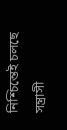নিশ্চিন্তেই চলছে সন্ত্রাসী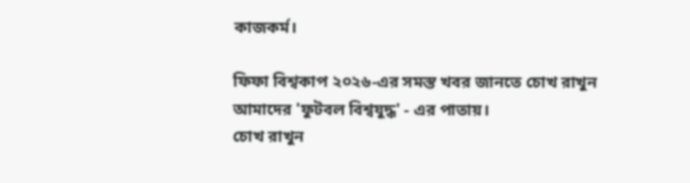কাজকর্ম।

ফিফা বিশ্বকাপ ২০২৬-এর সমস্ত খবর জানতে চোখ রাখুন আমাদের 'ফুটবল বিশ্বযুদ্ধ' - এর পাতায়।
চোখ রাখুন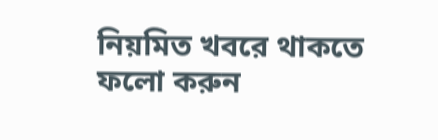নিয়মিত খবরে থাকতে ফলো করুন